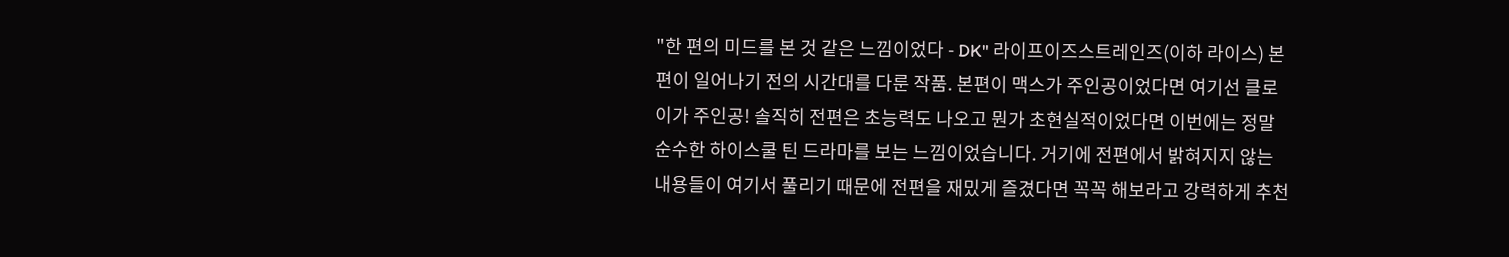"한 편의 미드를 본 것 같은 느낌이었다 - DK" 라이프이즈스트레인즈(이하 라이스) 본편이 일어나기 전의 시간대를 다룬 작품. 본편이 맥스가 주인공이었다면 여기선 클로이가 주인공! 솔직히 전편은 초능력도 나오고 뭔가 초현실적이었다면 이번에는 정말 순수한 하이스쿨 틴 드라마를 보는 느낌이었습니다. 거기에 전편에서 밝혀지지 않는 내용들이 여기서 풀리기 때문에 전편을 재밌게 즐겼다면 꼭꼭 해보라고 강력하게 추천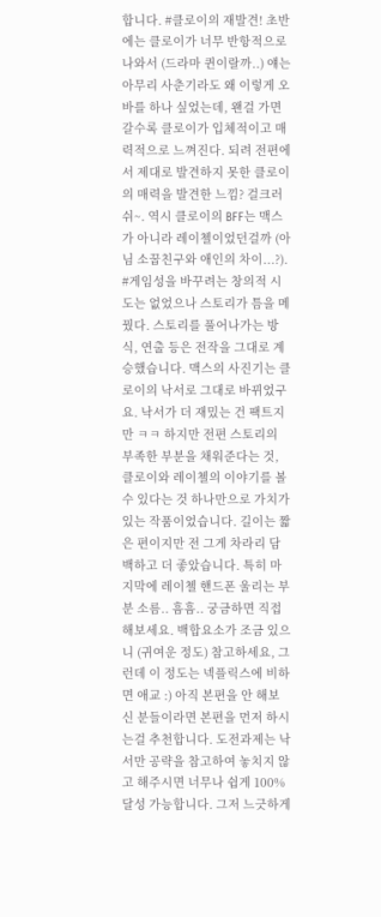합니다. #클로이의 재발견! 초반에는 클로이가 너무 반항적으로 나와서 (드라마 퀸이랄까..) 얘는 아무리 사춘기라도 왜 이렇게 오바를 하나 싶었는데, 왠걸 가면 갈수록 클로이가 입체적이고 매력적으로 느껴진다. 되려 전편에서 제대로 발견하지 못한 클로이의 매력을 발견한 느낌? 걸크러쉬~. 역시 클로이의 BFF는 맥스가 아니라 레이첼이었던걸까 (아님 소꿉친구와 애인의 차이...?). #게임성을 바꾸려는 창의적 시도는 없었으나 스토리가 틈을 메꿨다. 스토리를 풀어나가는 방식, 연출 등은 전작을 그대로 계승했습니다. 맥스의 사진기는 클로이의 낙서로 그대로 바뀌었구요. 낙서가 더 재밌는 건 팩트지만 ㅋㅋ 하지만 전편 스토리의 부족한 부분을 채워준다는 것, 클로이와 레이첼의 이야기를 볼 수 있다는 것 하나만으로 가치가 있는 작품이었습니다. 길이는 짧은 편이지만 전 그게 차라리 담백하고 더 좋았습니다. 특히 마지막에 레이첼 핸드폰 울리는 부분 소름.. 흠흠.. 궁금하면 직접 해보세요. 백합요소가 조금 있으니 (귀여운 정도) 참고하세요, 그런데 이 정도는 넥플릭스에 비하면 애교 :) 아직 본편을 안 해보신 분들이라면 본편을 먼저 하시는걸 추천합니다. 도전과제는 낙서만 공략을 참고하여 놓치지 않고 해주시면 너무나 쉽게 100% 달성 가능합니다. 그저 느긋하게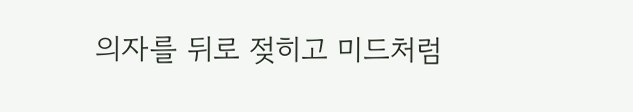의자를 뒤로 젖히고 미드처럼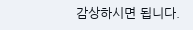감상하시면 됩니다.